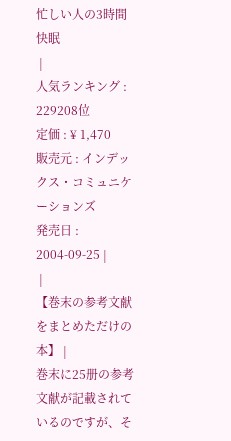忙しい人の3時間快眠
 |
人気ランキング : 229208位
定価 : ¥ 1,470
販売元 : インデックス・コミュニケーションズ
発売日 : 2004-09-25 |
 |
【巻末の参考文献をまとめただけの本】 |
巻末に25册の参考文献が記載されているのですが、そ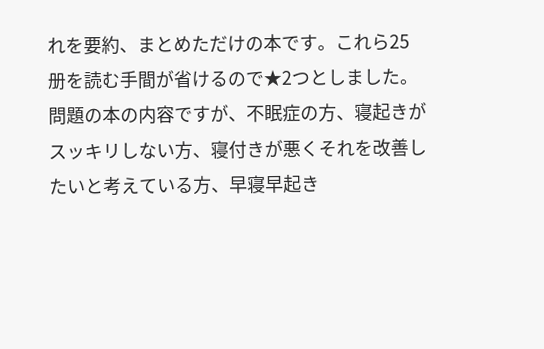れを要約、まとめただけの本です。これら25册を読む手間が省けるので★2つとしました。
問題の本の内容ですが、不眠症の方、寝起きがスッキリしない方、寝付きが悪くそれを改善したいと考えている方、早寝早起き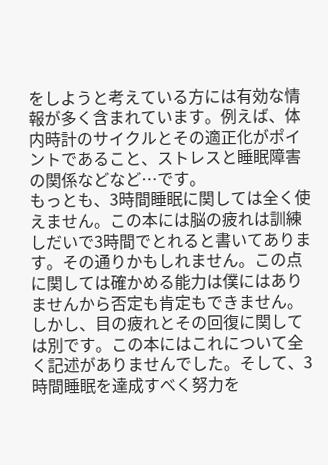をしようと考えている方には有効な情報が多く含まれています。例えば、体内時計のサイクルとその適正化がポイントであること、ストレスと睡眠障害の関係などなど…です。
もっとも、3時間睡眠に関しては全く使えません。この本には脳の疲れは訓練しだいで3時間でとれると書いてあります。その通りかもしれません。この点に関しては確かめる能力は僕にはありませんから否定も肯定もできません。
しかし、目の疲れとその回復に関しては別です。この本にはこれについて全く記述がありませんでした。そして、3時間睡眠を達成すべく努力を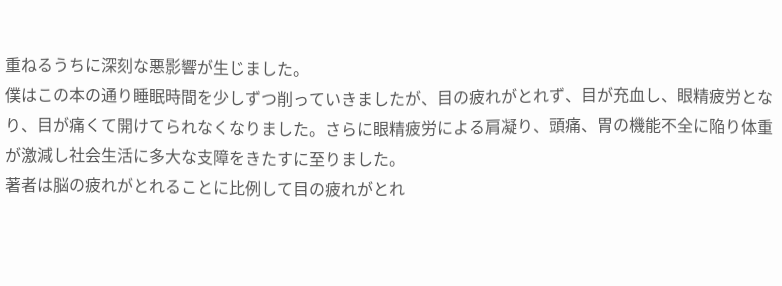重ねるうちに深刻な悪影響が生じました。
僕はこの本の通り睡眠時間を少しずつ削っていきましたが、目の疲れがとれず、目が充血し、眼精疲労となり、目が痛くて開けてられなくなりました。さらに眼精疲労による肩凝り、頭痛、胃の機能不全に陥り体重が激減し社会生活に多大な支障をきたすに至りました。
著者は脳の疲れがとれることに比例して目の疲れがとれ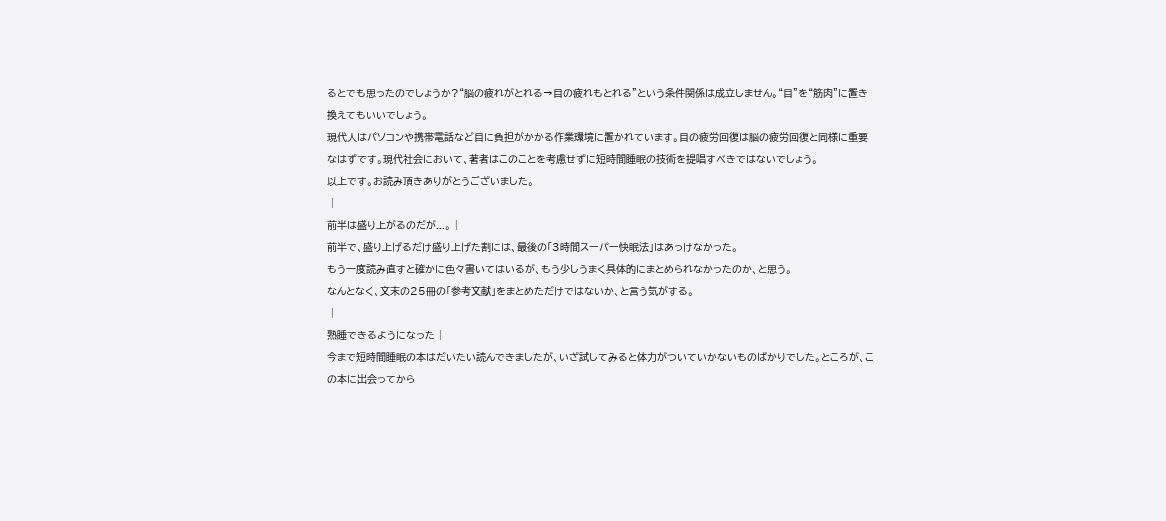るとでも思ったのでしょうか?“脳の疲れがとれる→目の疲れもとれる”という条件関係は成立しません。“目”を“筋肉”に置き換えてもいいでしょう。
現代人はパソコンや携帯電話など目に負担がかかる作業環境に置かれています。目の疲労回復は脳の疲労回復と同様に重要なはずです。現代社会において、著者はこのことを考慮せずに短時間睡眠の技術を提唱すべきではないでしょう。
以上です。お読み頂きありがとうございました。
 |
前半は盛り上がるのだが...。 |
前半で、盛り上げるだけ盛り上げた割には、最後の「3時間スーパー快眠法」はあっけなかった。
もう一度読み直すと確かに色々書いてはいるが、もう少しうまく具体的にまとめられなかったのか、と思う。
なんとなく、文末の25冊の「参考文献」をまとめただけではないか、と言う気がする。
 |
熟睡できるようになった |
今まで短時間睡眠の本はだいたい読んできましたが、いざ試してみると体力がついていかないものばかりでした。ところが、この本に出会ってから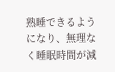熟睡できるようになり、無理なく睡眠時間が減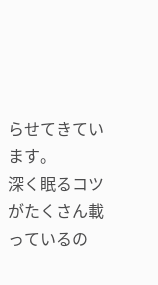らせてきています。
深く眠るコツがたくさん載っているの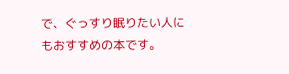で、ぐっすり眠りたい人にもおすすめの本です。